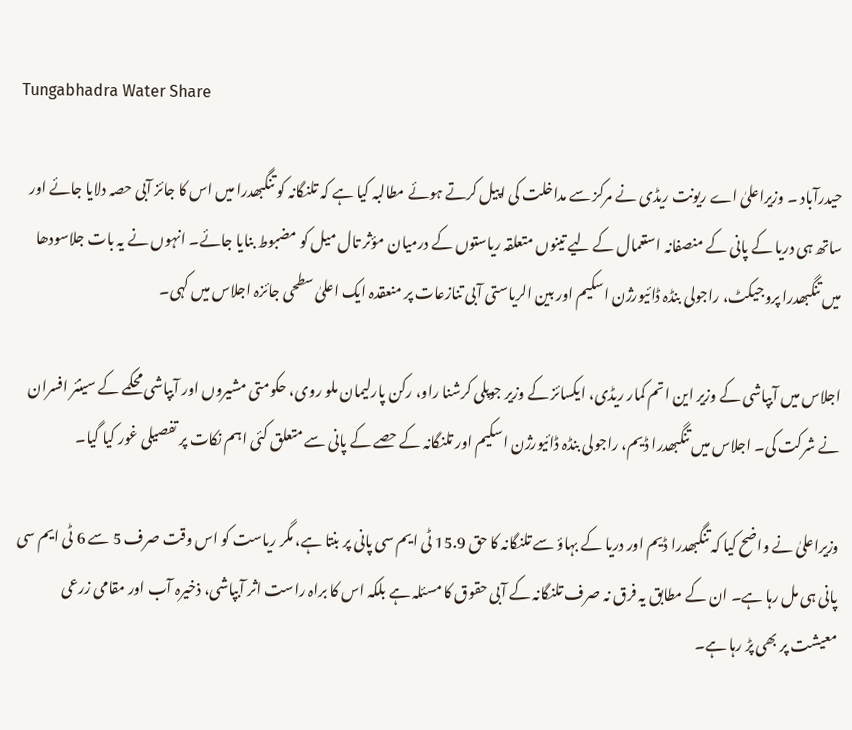Tungabhadra Water Share

حیدرآباد ۔ وزیراعلیٰ اے ریونت ریڈی نے مرکز سے مداخلت کی اپیل کرتے ہوئے مطالبہ کیا ہے کہ تلنگانہ کو تنگبھدرا میں اس کا جائز آبی حصہ دلایا جائے اور ساتھ ہی دریا کے پانی کے منصفانہ استعمال کے لیے تینوں متعلقہ ریاستوں کے درمیان مؤثر تال میل کو مضبوط بنایا جائے۔ انہوں نے یہ بات جلاسودھا میں تنگبھدرا پروجیکٹ، راجولی بنڈہ ڈائیورژن اسکیم اور بین الریاستی آبی تنازعات پر منعقدہ ایک اعلیٰ سطحی جائزہ اجلاس میں کہی۔

اجلاس میں آبپاشی کے وزیر این اتم کمار ریڈی، ایکسائز کے وزیر جوپلی کرشنا راو، رکن پارلیمان ملو روی، حکومتی مشیروں اور آبپاشی محکمے کے سینئر افسران نے شرکت کی۔ اجلاس میں تنگبھدرا ڈیم، راجولی بنڈہ ڈائیورژن اسکیم اور تلنگانہ کے حصے کے پانی سے متعلق کئی اہم نکات پر تفصیلی غور کیا گیا۔

وزیراعلیٰ نے واضح کیا کہ تنگبھدرا ڈیم اور دریا کے بہاؤ سے تلنگانہ کا حق 15.9 ٹی ایم سی پانی پر بنتا ہے، مگر ریاست کو اس وقت صرف 5 سے 6 ٹی ایم سی پانی ہی مل رہا ہے۔ ان کے مطابق یہ فرق نہ صرف تلنگانہ کے آبی حقوق کا مسئلہ ہے بلکہ اس کا براہ راست اثر آبپاشی، ذخیرہ آب اور مقامی زرعی معیشت پر بھی پڑ رہا ہے۔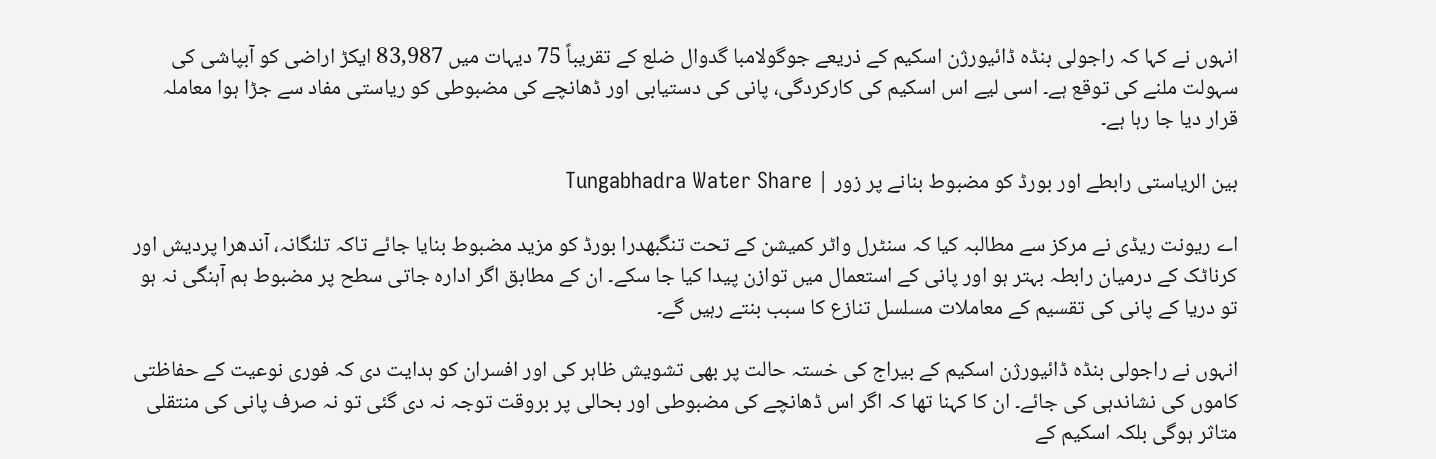انہوں نے کہا کہ راجولی بنڈہ ڈائیورژن اسکیم کے ذریعے جوگولامبا گدوال ضلع کے تقریباً 75 دیہات میں 83,987 ایکڑ اراضی کو آبپاشی کی سہولت ملنے کی توقع ہے۔ اسی لیے اس اسکیم کی کارکردگی، پانی کی دستیابی اور ڈھانچے کی مضبوطی کو ریاستی مفاد سے جڑا ہوا معاملہ قرار دیا جا رہا ہے۔

بین الریاستی رابطے اور بورڈ کو مضبوط بنانے پر زور | Tungabhadra Water Share

اے ریونت ریڈی نے مرکز سے مطالبہ کیا کہ سنٹرل واٹر کمیشن کے تحت تنگبھدرا بورڈ کو مزید مضبوط بنایا جائے تاکہ تلنگانہ، آندھرا پردیش اور کرناٹک کے درمیان رابطہ بہتر ہو اور پانی کے استعمال میں توازن پیدا کیا جا سکے۔ ان کے مطابق اگر ادارہ جاتی سطح پر مضبوط ہم آہنگی نہ ہو تو دریا کے پانی کی تقسیم کے معاملات مسلسل تنازع کا سبب بنتے رہیں گے۔

انہوں نے راجولی بنڈہ ڈائیورژن اسکیم کے بیراج کی خستہ حالت پر بھی تشویش ظاہر کی اور افسران کو ہدایت دی کہ فوری نوعیت کے حفاظتی کاموں کی نشاندہی کی جائے۔ ان کا کہنا تھا کہ اگر اس ڈھانچے کی مضبوطی اور بحالی پر بروقت توجہ نہ دی گئی تو نہ صرف پانی کی منتقلی متاثر ہوگی بلکہ اسکیم کے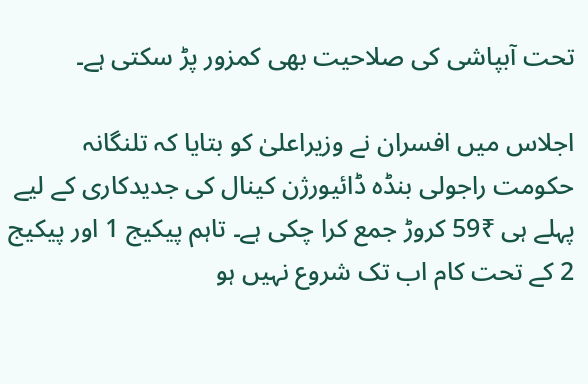تحت آبپاشی کی صلاحیت بھی کمزور پڑ سکتی ہے۔

اجلاس میں افسران نے وزیراعلیٰ کو بتایا کہ تلنگانہ حکومت راجولی بنڈہ ڈائیورژن کینال کی جدیدکاری کے لیے پہلے ہی ₹59 کروڑ جمع کرا چکی ہے۔ تاہم پیکیج 1 اور پیکیج 2 کے تحت کام اب تک شروع نہیں ہو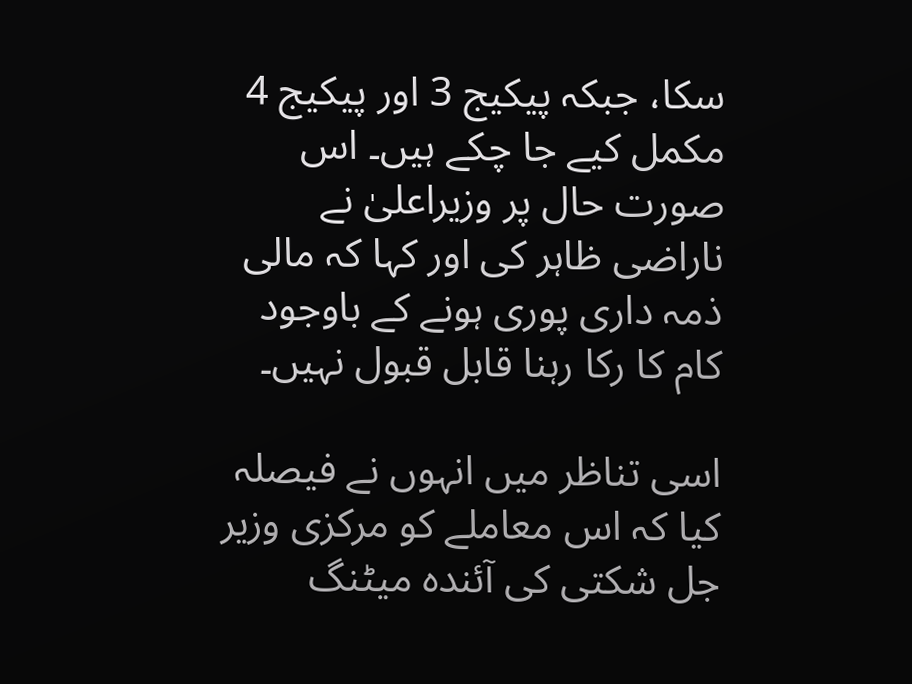سکا، جبکہ پیکیج 3 اور پیکیج 4 مکمل کیے جا چکے ہیں۔ اس صورت حال پر وزیراعلیٰ نے ناراضی ظاہر کی اور کہا کہ مالی ذمہ داری پوری ہونے کے باوجود کام کا رکا رہنا قابل قبول نہیں۔

اسی تناظر میں انہوں نے فیصلہ کیا کہ اس معاملے کو مرکزی وزیر جل شکتی کی آئندہ میٹنگ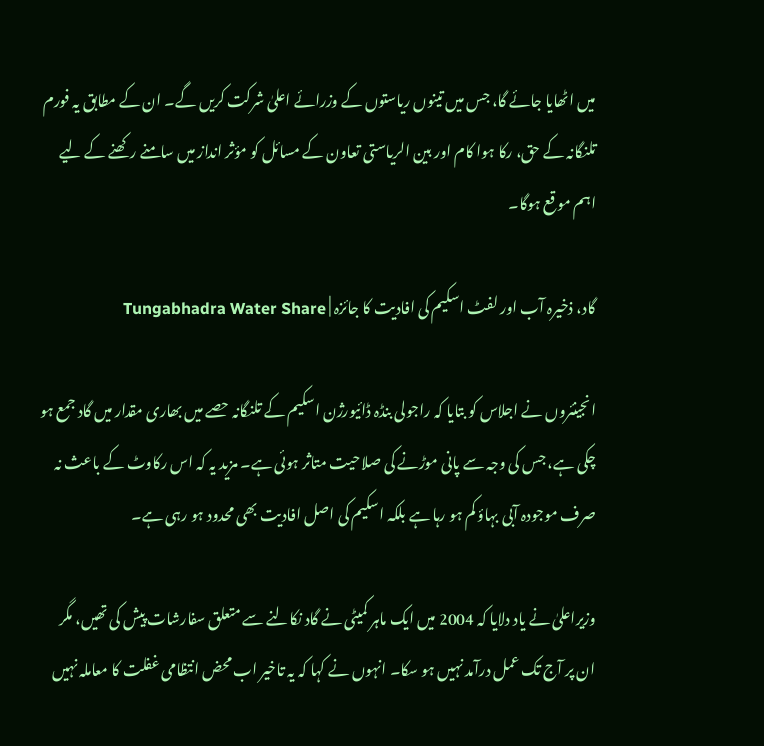میں اٹھایا جائے گا، جس میں تینوں ریاستوں کے وزرائے اعلیٰ شرکت کریں گے۔ ان کے مطابق یہ فورم تلنگانہ کے حق، رکا ہوا کام اور بین الریاستی تعاون کے مسائل کو مؤثر انداز میں سامنے رکھنے کے لیے اہم موقع ہوگا۔

گاد، ذخیرہ آب اور لفٹ اسکیم کی افادیت کا جائزہ | Tungabhadra Water Share

انجینئروں نے اجلاس کو بتایا کہ راجولی بنڈہ ڈائیورژن اسکیم کے تلنگانہ حصے میں بھاری مقدار میں گاد جمع ہو چکی ہے، جس کی وجہ سے پانی موڑنے کی صلاحیت متاثر ہوئی ہے۔ مزید یہ کہ اس رکاوٹ کے باعث نہ صرف موجودہ آبی بہاؤ کم ہو رہا ہے بلکہ اسکیم کی اصل افادیت بھی محدود ہو رہی ہے۔

وزیراعلیٰ نے یاد دلایا کہ 2004 میں ایک ماہر کمیٹی نے گاد نکالنے سے متعلق سفارشات پیش کی تھیں، مگر ان پر آج تک عمل درآمد نہیں ہو سکا۔ انہوں نے کہا کہ یہ تاخیر اب محض انتظامی غفلت کا معاملہ نہیں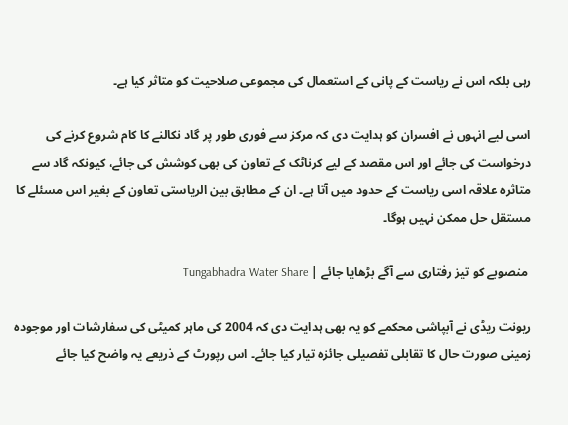رہی بلکہ اس نے ریاست کے پانی کے استعمال کی مجموعی صلاحیت کو متاثر کیا ہے۔

اسی لیے انہوں نے افسران کو ہدایت دی کہ مرکز سے فوری طور پر گاد نکالنے کا کام شروع کرنے کی درخواست کی جائے اور اس مقصد کے لیے کرناٹک کے تعاون کی بھی کوشش کی جائے، کیونکہ گاد سے متاثرہ علاقہ اسی ریاست کے حدود میں آتا ہے۔ ان کے مطابق بین الریاستی تعاون کے بغیر اس مسئلے کا مستقل حل ممکن نہیں ہوگا۔

 منصوبے کو تیز رفتاری سے آگے بڑھایا جائے | Tungabhadra Water Share

ریونت ریڈی نے آبپاشی محکمے کو یہ بھی ہدایت دی کہ 2004 کی ماہر کمیٹی کی سفارشات اور موجودہ زمینی صورت حال کا تقابلی تفصیلی جائزہ تیار کیا جائے۔ اس رپورٹ کے ذریعے یہ واضح کیا جائے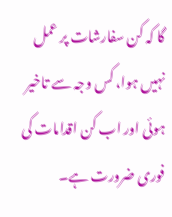گا کہ کن سفارشات پر عمل نہیں ہوا، کس وجہ سے تاخیر ہوئی اور اب کن اقدامات کی فوری ضرورت ہے۔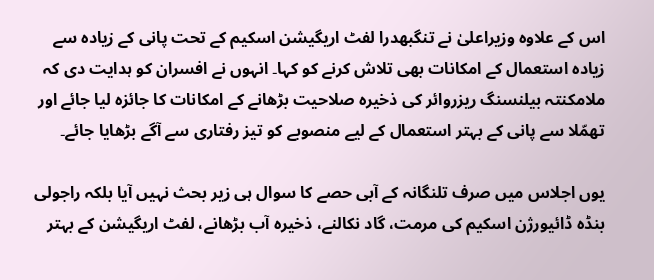اس کے علاوہ وزیراعلیٰ نے تنگبھدرا لفٹ اریگیشن اسکیم کے تحت پانی کے زیادہ سے زیادہ استعمال کے امکانات بھی تلاش کرنے کو کہا۔ انہوں نے افسران کو ہدایت دی کہ ملامکنتہ بیلنسنگ ریزروائر کی ذخیرہ صلاحیت بڑھانے کے امکانات کا جائزہ لیا جائے اور تھمّلا سے پانی کے بہتر استعمال کے لیے منصوبے کو تیز رفتاری سے آگے بڑھایا جائے۔

یوں اجلاس میں صرف تلنگانہ کے آبی حصے کا سوال ہی زیر بحث نہیں آیا بلکہ راجولی بنڈہ ڈائیورژن اسکیم کی مرمت، گاد نکالنے، ذخیرہ آب بڑھانے، لفٹ اریگیشن کے بہتر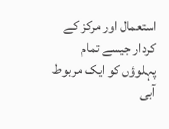استعمال اور مرکز کے کردار جیسے تمام پہلوؤں کو ایک مربوط آبی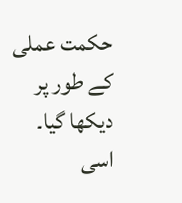حکمت عملی کے طور پر دیکھا گیا۔ اسی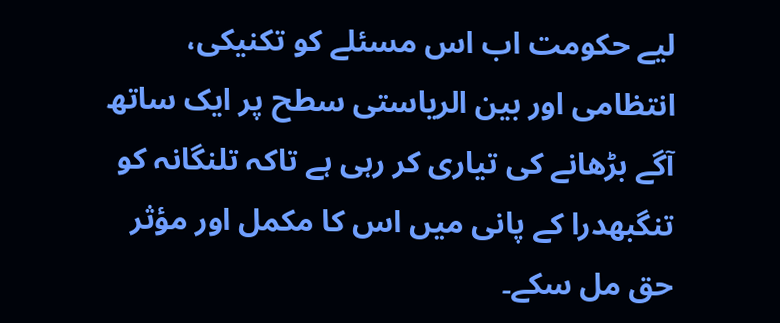لیے حکومت اب اس مسئلے کو تکنیکی، انتظامی اور بین الریاستی سطح پر ایک ساتھ آگے بڑھانے کی تیاری کر رہی ہے تاکہ تلنگانہ کو تنگبھدرا کے پانی میں اس کا مکمل اور مؤثر حق مل سکے۔